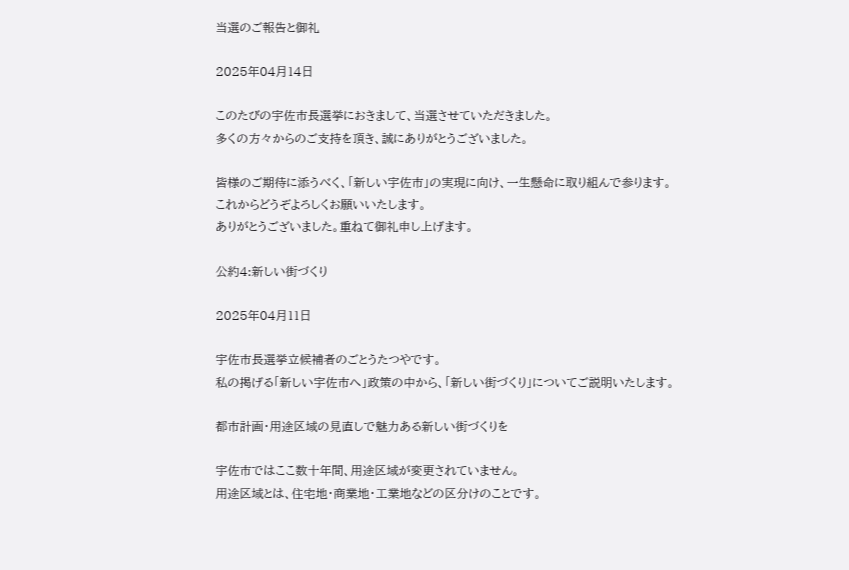当選のご報告と御礼

2025年04月14日

このたびの宇佐市長選挙におきまして、当選させていただきました。
多くの方々からのご支持を頂き、誠にありがとうございました。

皆様のご期待に添うべく、「新しい宇佐市」の実現に向け、一生懸命に取り組んで参ります。
これからどうぞよろしくお願いいたします。
ありがとうございました。重ねて御礼申し上げます。

公約4:新しい街づくり

2025年04月11日

宇佐市長選挙立候補者のごとうたつやです。
私の掲げる「新しい宇佐市へ」政策の中から、「新しい街づくり」についてご説明いたします。

都市計画・用途区域の見直しで魅力ある新しい街づくりを

宇佐市ではここ数十年間、用途区域が変更されていません。
用途区域とは、住宅地・商業地・工業地などの区分けのことです。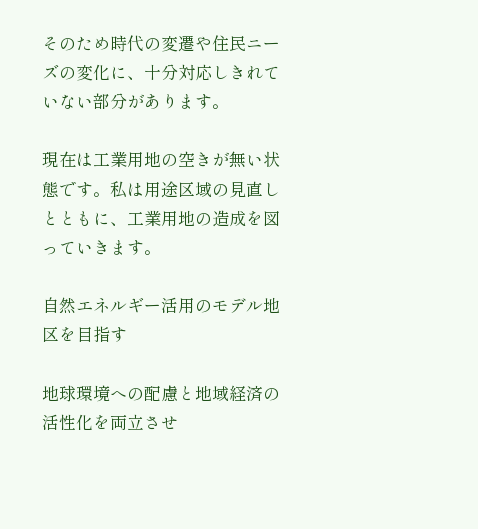そのため時代の変遷や住民ニーズの変化に、十分対応しきれていない部分があります。

現在は工業用地の空きが無い状態です。私は用途区域の見直しとともに、工業用地の造成を図っていきます。

自然エネルギー活用のモデル地区を目指す

地球環境への配慮と地域経済の活性化を両立させ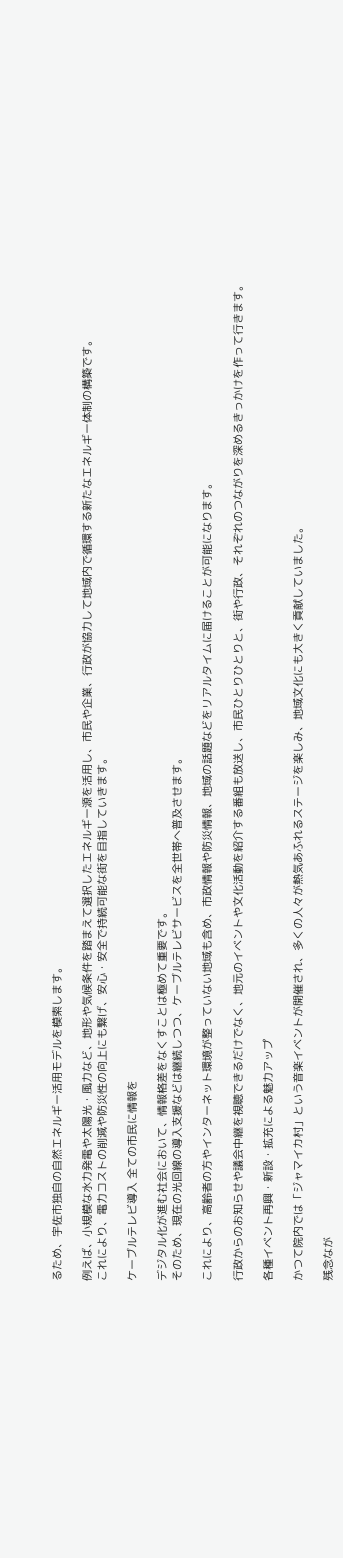るため、宇佐市独自の自然エネルギー活用モデルを模索します。

例えば、小規模な水力発電や太陽光・風力など、地形や気候条件を踏まえて選択したエネルギー源を活用し、市民や企業、行政が協力して地域内で循環する新たなエネルギー体制の構築です。
これにより、電力コストの削減や防災性の向上にも繋げ、安心・安全で持続可能な街を目指していきます。

ケーブルテレビ導入 全ての市民に情報を

デジタル化が進む社会において、情報格差をなくすことは極めて重要です。
そのため、現在の光回線の導入支援などは継続しつつ、ケーブルテレビサービスを全世帯へ普及させます。

これにより、高齢者の方やインターネット環境が整っていない地域も含め、市政情報や防災情報、地域の話題などをリアルタイムに届けることが可能になります。

行政からのお知らせや議会中継を視聴できるだけでなく、地元のイベントや文化活動を紹介する番組も放送し、市民ひとりひとりと、街や行政、それぞれのつながりを深めるきっかけを作って行きます。

各種イベント再興・新設・拡充による魅力アップ

かつて院内では「ジャマイカ村」という音楽イベントが開催され、多くの人々が熱気あふれるステージを楽しみ、地域文化にも大きく貢献していました。

残念なが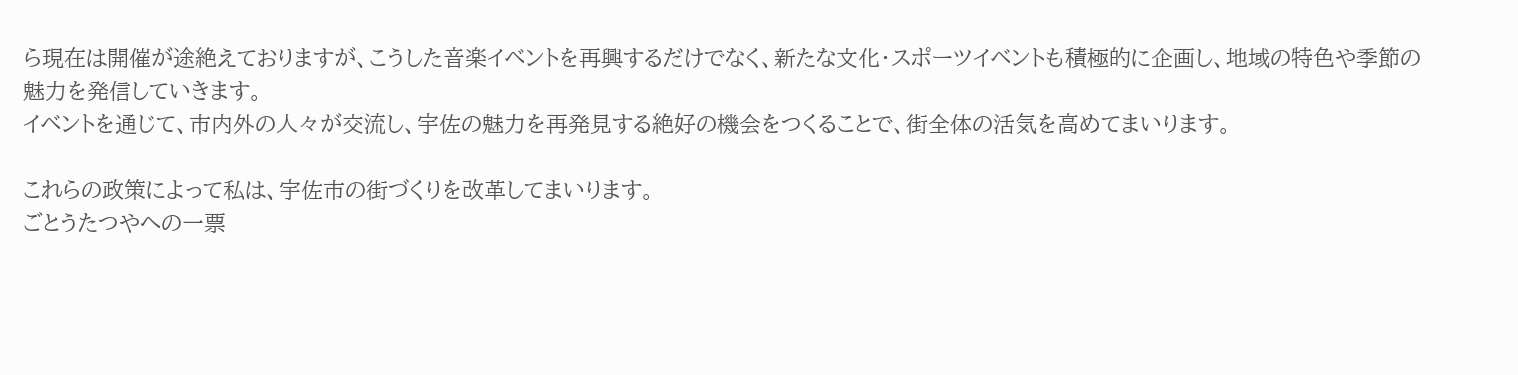ら現在は開催が途絶えておりますが、こうした音楽イベントを再興するだけでなく、新たな文化・スポーツイベントも積極的に企画し、地域の特色や季節の魅力を発信していきます。
イベントを通じて、市内外の人々が交流し、宇佐の魅力を再発見する絶好の機会をつくることで、街全体の活気を高めてまいります。

これらの政策によって私は、宇佐市の街づくりを改革してまいります。
ごとうたつやへの一票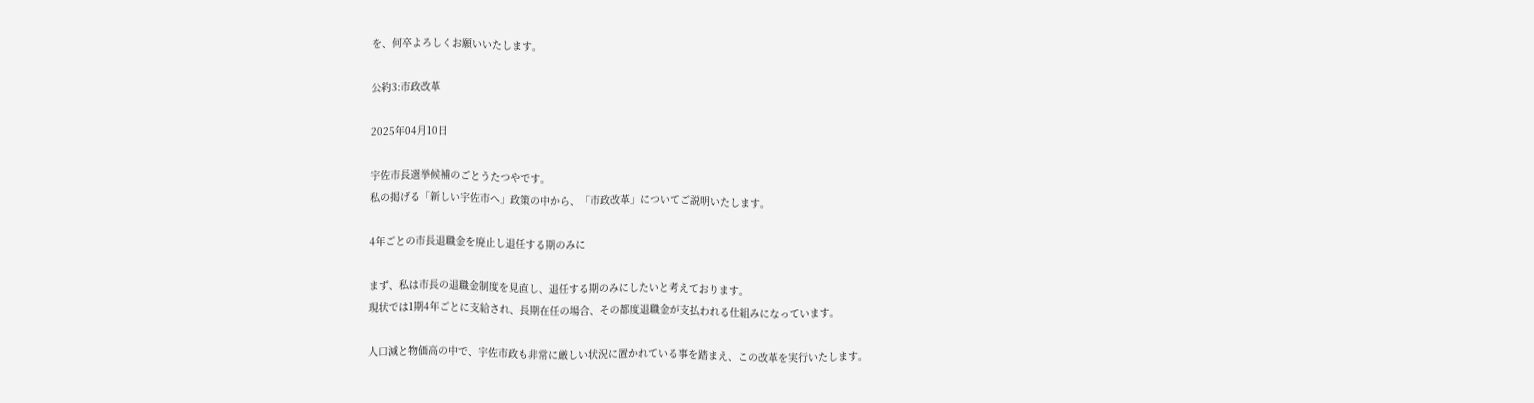を、何卒よろしくお願いいたします。

公約3:市政改革

2025年04月10日

宇佐市長選挙候補のごとうたつやです。
私の掲げる「新しい宇佐市へ」政策の中から、「市政改革」についてご説明いたします。

4年ごとの市長退職金を廃止し退任する期のみに

まず、私は市長の退職金制度を見直し、退任する期のみにしたいと考えております。
現状では1期4年ごとに支給され、長期在任の場合、その都度退職金が支払われる仕組みになっています。

人口減と物価高の中で、宇佐市政も非常に厳しい状況に置かれている事を踏まえ、この改革を実行いたします。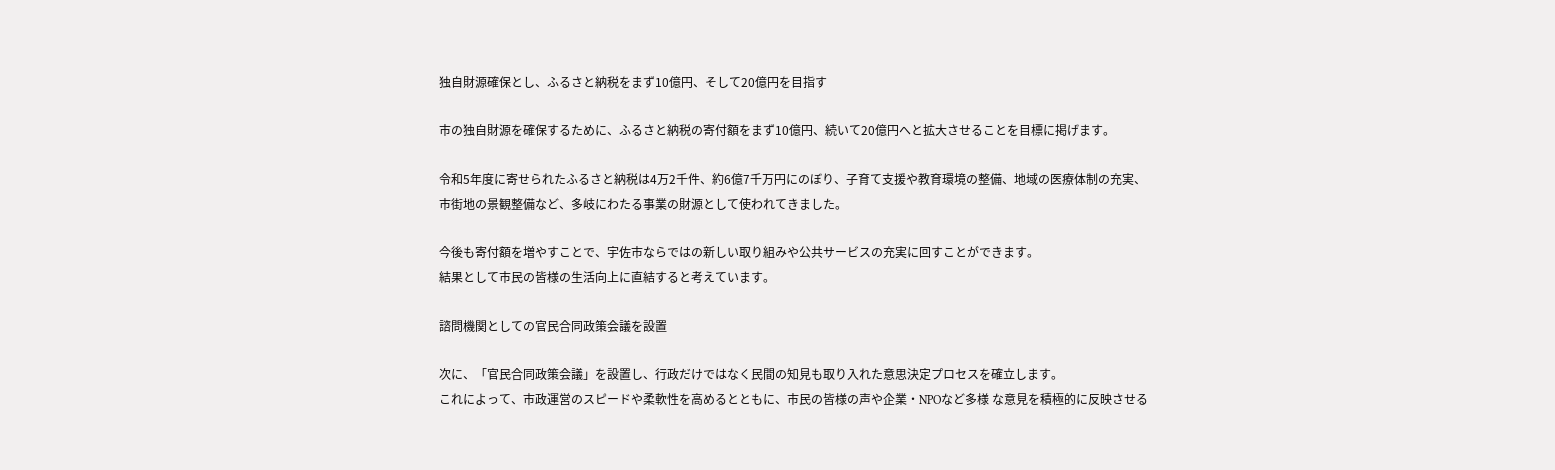独自財源確保とし、ふるさと納税をまず10億円、そして20億円を目指す

市の独自財源を確保するために、ふるさと納税の寄付額をまず10億円、続いて20億円へと拡大させることを目標に掲げます。

令和5年度に寄せられたふるさと納税は4万2千件、約6億7千万円にのぼり、子育て支援や教育環境の整備、地域の医療体制の充実、市街地の景観整備など、多岐にわたる事業の財源として使われてきました。

今後も寄付額を増やすことで、宇佐市ならではの新しい取り組みや公共サービスの充実に回すことができます。
結果として市民の皆様の生活向上に直結すると考えています。

諮問機関としての官民合同政策会議を設置

次に、「官民合同政策会議」を設置し、行政だけではなく民間の知見も取り入れた意思決定プロセスを確立します。
これによって、市政運営のスピードや柔軟性を高めるとともに、市民の皆様の声や企業・NPOなど多様 な意見を積極的に反映させる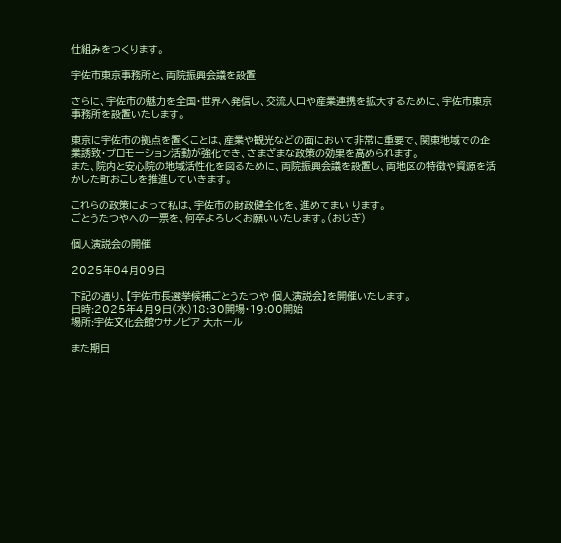仕組みをつくります。

宇佐市東京事務所と、両院振興会議を設置

さらに、宇佐市の魅力を全国・世界へ発信し、交流人口や産業連携を拡大するために、宇佐市東京事務所を設置いたします。

東京に宇佐市の拠点を置くことは、産業や観光などの面において非常に重要で、関東地域での企業誘致・プロモーション活動が強化でき、さまざまな政策の効果を高められます。
また、院内と安心院の地域活性化を図るために、両院振興会議を設置し、両地区の特徴や資源を活かした町おこしを推進していきます。

これらの政策によって私は、宇佐市の財政健全化を、進めてまい ります。
ごとうたつやへの一票を、何卒よろしくお願いいたします。(おじぎ)

個人演説会の開催

2025年04月09日

下記の通り、【宇佐市長選挙候補ごとうたつや 個人演説会】を開催いたします。
日時:2025年4月9日(水)18:30開場・19:00開始
場所:宇佐文化会館ウサノピア 大ホール

また期日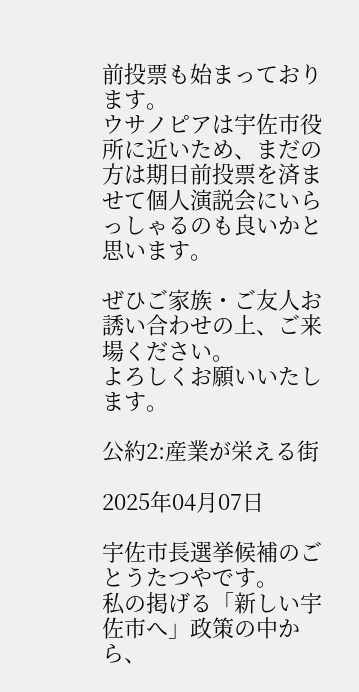前投票も始まっております。
ウサノピアは宇佐市役所に近いため、まだの方は期日前投票を済ませて個人演説会にいらっしゃるのも良いかと思います。

ぜひご家族・ご友人お誘い合わせの上、ご来場ください。
よろしくお願いいたします。

公約2:産業が栄える街

2025年04月07日

宇佐市長選挙候補のごとうたつやです。
私の掲げる「新しい宇佐市へ」政策の中から、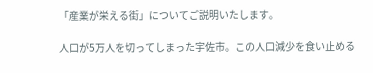「産業が栄える街」についてご説明いたします。

人口が5万人を切ってしまった宇佐市。この人口減少を食い止める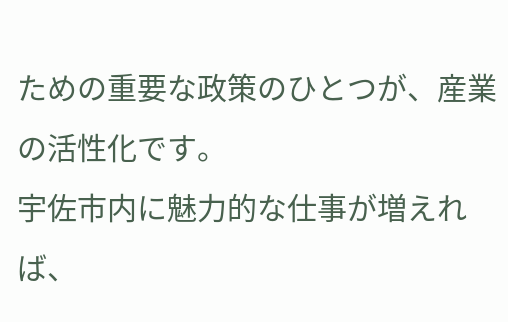ための重要な政策のひとつが、産業の活性化です。
宇佐市内に魅力的な仕事が増えれば、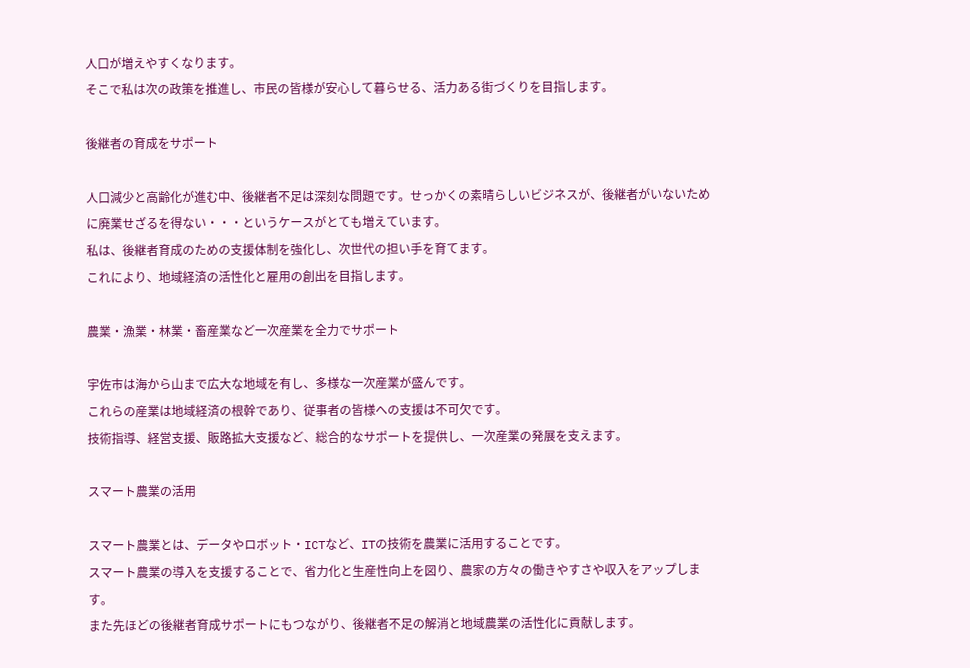人口が増えやすくなります。
そこで私は次の政策を推進し、市民の皆様が安心して暮らせる、活力ある街づくりを目指します。

後継者の育成をサポート

人口減少と高齢化が進む中、後継者不足は深刻な問題です。せっかくの素晴らしいビジネスが、後継者がいないために廃業せざるを得ない・・・というケースがとても増えています。
私は、後継者育成のための支援体制を強化し、次世代の担い手を育てます。
これにより、地域経済の活性化と雇用の創出を目指します。

農業・漁業・林業・畜産業など一次産業を全力でサポート

宇佐市は海から山まで広大な地域を有し、多様な一次産業が盛んです。
これらの産業は地域経済の根幹であり、従事者の皆様への支援は不可欠です。
技術指導、経営支援、販路拡大支援など、総合的なサポートを提供し、一次産業の発展を支えます。

スマート農業の活用

スマート農業とは、データやロボット・ICTなど、ITの技術を農業に活用することです。
スマート農業の導入を支援することで、省力化と生産性向上を図り、農家の方々の働きやすさや収入をアップします。
また先ほどの後継者育成サポートにもつながり、後継者不足の解消と地域農業の活性化に貢献します。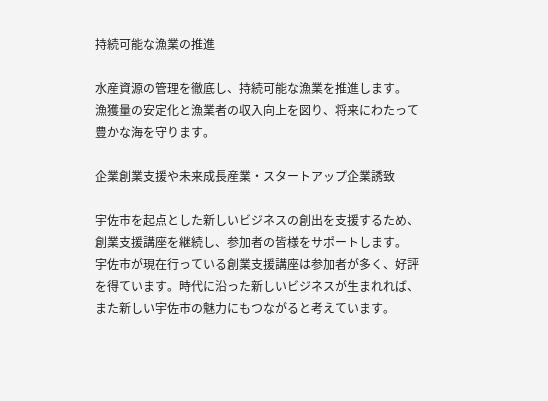持続可能な漁業の推進

水産資源の管理を徹底し、持続可能な漁業を推進します。
漁獲量の安定化と漁業者の収入向上を図り、将来にわたって豊かな海を守ります。

企業創業支援や未来成長産業・スタートアップ企業誘致

宇佐市を起点とした新しいビジネスの創出を支援するため、創業支援講座を継続し、参加者の皆様をサポートします。
宇佐市が現在行っている創業支援講座は参加者が多く、好評を得ています。時代に沿った新しいビジネスが生まれれば、また新しい宇佐市の魅力にもつながると考えています。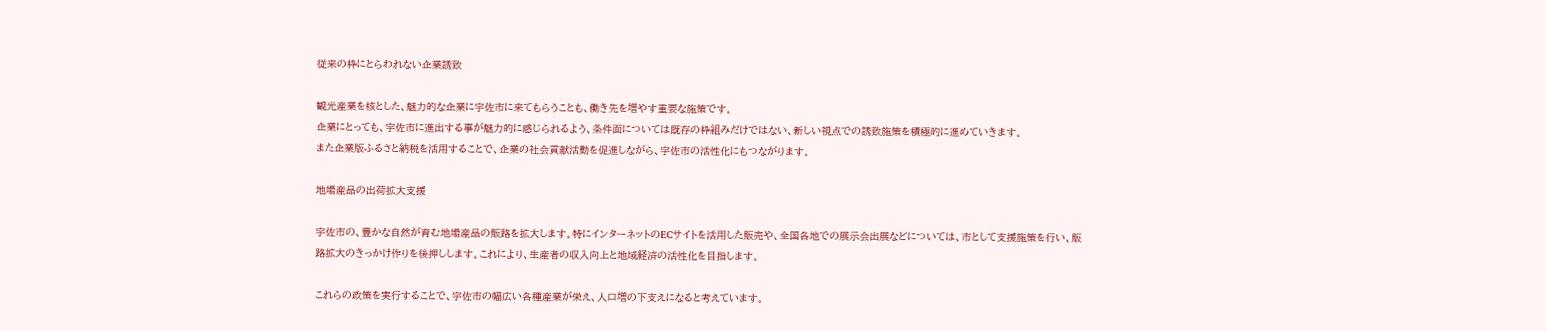従来の枠にとらわれない企業誘致

観光産業を核とした、魅力的な企業に宇佐市に来てもらうことも、働き先を増やす重要な施策です。
企業にとっても、宇佐市に進出する事が魅力的に感じられるよう、条件面については既存の枠組みだけではない、新しい視点での誘致施策を積極的に進めていきます。
また企業版ふるさと納税を活用することで、企業の社会貢献活動を促進しながら、宇佐市の活性化にもつながります。

地場産品の出荷拡大支援

宇佐市の、豊かな自然が育む地場産品の販路を拡大します。特にインターネットのECサイトを活用した販売や、全国各地での展示会出展などについては、市として支援施策を行い、販路拡大のきっかけ作りを後押しします。これにより、生産者の収入向上と地域経済の活性化を目指します。

これらの政策を実行することで、宇佐市の幅広い各種産業が栄え、人口増の下支えになると考えています。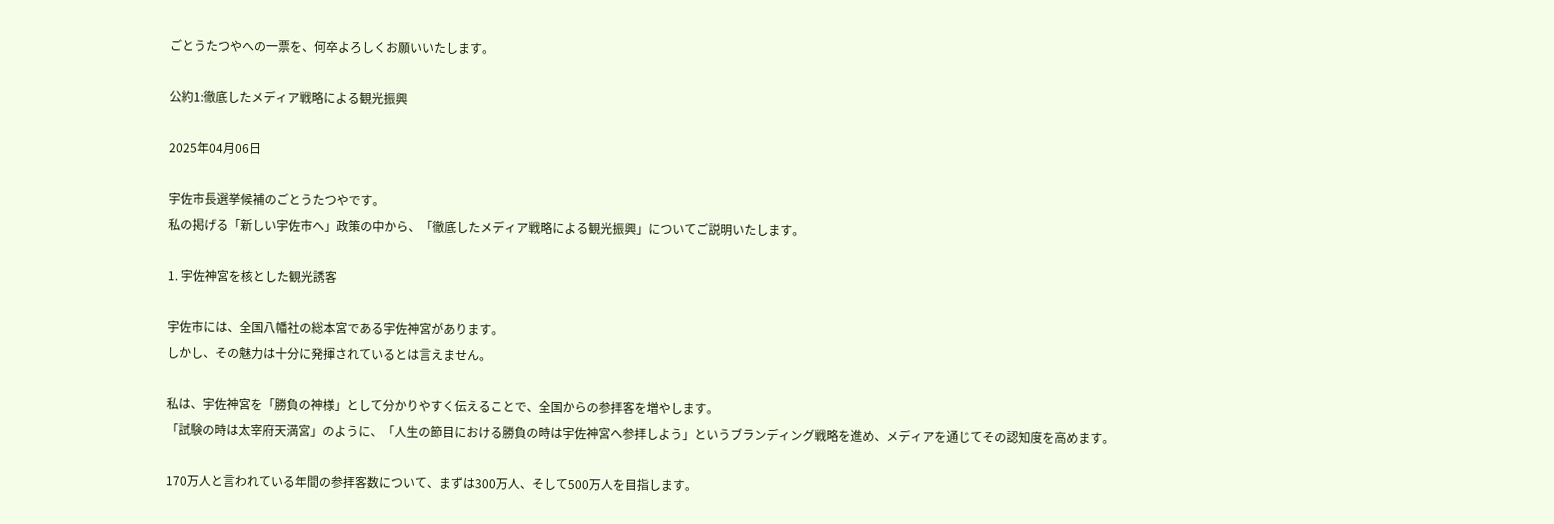ごとうたつやへの一票を、何卒よろしくお願いいたします。

公約1:徹底したメディア戦略による観光振興

2025年04月06日

宇佐市長選挙候補のごとうたつやです。
私の掲げる「新しい宇佐市へ」政策の中から、「徹底したメディア戦略による観光振興」についてご説明いたします。

1. 宇佐神宮を核とした観光誘客

宇佐市には、全国八幡社の総本宮である宇佐神宮があります。
しかし、その魅力は十分に発揮されているとは言えません。

私は、宇佐神宮を「勝負の神様」として分かりやすく伝えることで、全国からの参拝客を増やします。
「試験の時は太宰府天満宮」のように、「人生の節目における勝負の時は宇佐神宮へ参拝しよう」というブランディング戦略を進め、メディアを通じてその認知度を高めます。

170万人と言われている年間の参拝客数について、まずは300万人、そして500万人を目指します。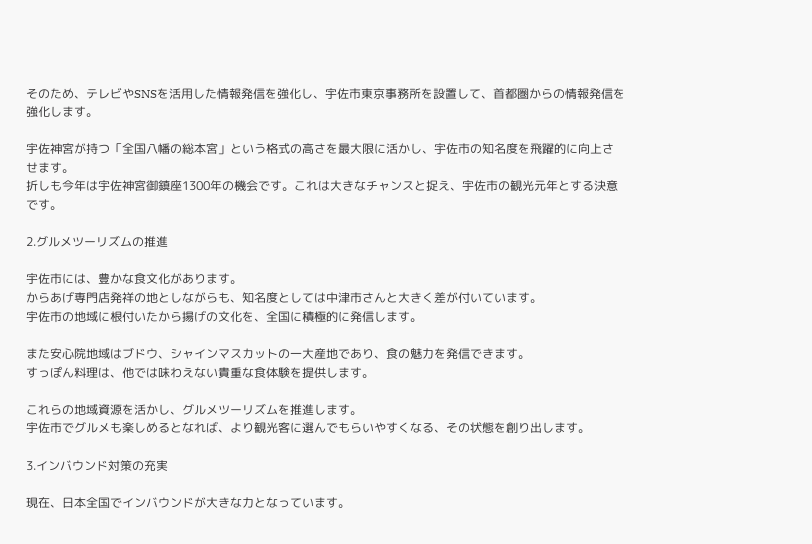そのため、テレビやSNSを活用した情報発信を強化し、宇佐市東京事務所を設置して、首都圏からの情報発信を強化します。

宇佐神宮が持つ「全国八幡の総本宮」という格式の高さを最大限に活かし、宇佐市の知名度を飛躍的に向上させます。
折しも今年は宇佐神宮御鎮座1300年の機会です。これは大きなチャンスと捉え、宇佐市の観光元年とする決意です。

2.グルメツーリズムの推進

宇佐市には、豊かな食文化があります。
からあげ専門店発祥の地としながらも、知名度としては中津市さんと大きく差が付いています。
宇佐市の地域に根付いたから揚げの文化を、全国に積極的に発信します。

また安心院地域はブドウ、シャインマスカットの一大産地であり、食の魅力を発信できます。
すっぽん料理は、他では味わえない貴重な食体験を提供します。

これらの地域資源を活かし、グルメツーリズムを推進します。
宇佐市でグルメも楽しめるとなれば、より観光客に選んでもらいやすくなる、その状態を創り出します。

3.インバウンド対策の充実

現在、日本全国でインバウンドが大きな力となっています。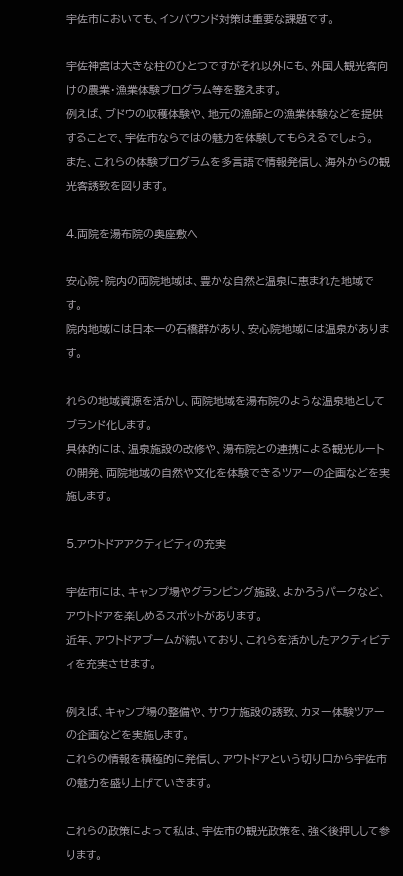宇佐市においても、インバウンド対策は重要な課題です。

宇佐神宮は大きな柱のひとつですがそれ以外にも、外国人観光客向けの農業・漁業体験プログラム等を整えます。
例えば、ブドウの収穫体験や、地元の漁師との漁業体験などを提供することで、宇佐市ならではの魅力を体験してもらえるでしょう。
また、これらの体験プログラムを多言語で情報発信し、海外からの観光客誘致を図ります。

4.両院を湯布院の奥座敷へ

安心院・院内の両院地域は、豊かな自然と温泉に恵まれた地域です。
院内地域には日本一の石橋群があり、安心院地域には温泉があります。

れらの地域資源を活かし、両院地域を湯布院のような温泉地としてブランド化します。
具体的には、温泉施設の改修や、湯布院との連携による観光ルートの開発、両院地域の自然や文化を体験できるツアーの企画などを実施します。

5.アウトドアアクティビティの充実

宇佐市には、キャンプ場やグランピング施設、よかろうパークなど、アウトドアを楽しめるスポットがあります。
近年、アウトドアブームが続いており、これらを活かしたアクティビティを充実させます。

例えば、キャンプ場の整備や、サウナ施設の誘致、カヌー体験ツアーの企画などを実施します。
これらの情報を積極的に発信し、アウトドアという切り口から宇佐市の魅力を盛り上げていきます。

これらの政策によって私は、宇佐市の観光政策を、強く後押しして参ります。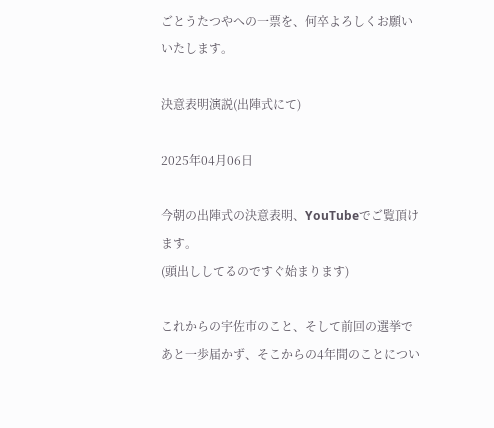ごとうたつやへの一票を、何卒よろしくお願いいたします。

決意表明演説(出陣式にて)

2025年04月06日

今朝の出陣式の決意表明、YouTubeでご覧頂けます。
(頭出ししてるのですぐ始まります)

これからの宇佐市のこと、そして前回の選挙であと一歩届かず、そこからの4年間のことについ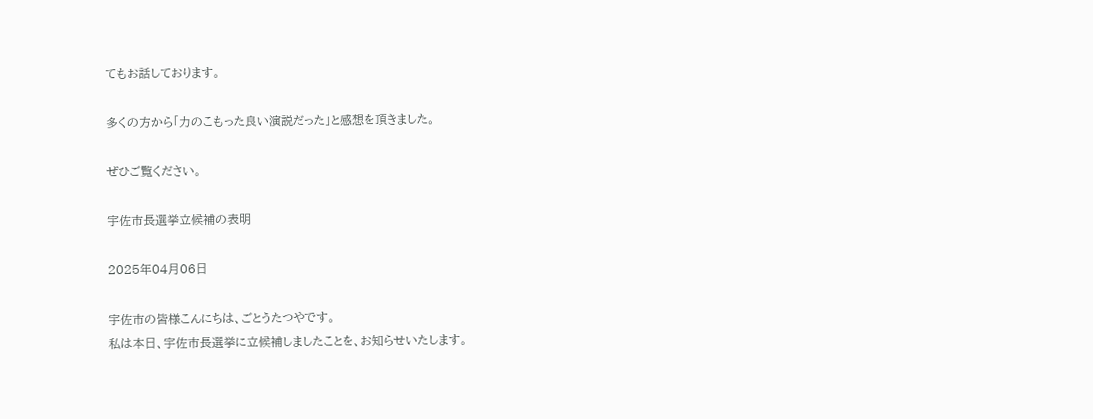てもお話しております。

多くの方から「力のこもった良い演説だった」と感想を頂きました。

ぜひご覧ください。

宇佐市長選挙立候補の表明

2025年04月06日

宇佐市の皆様こんにちは、ごとうたつやです。
私は本日、宇佐市長選挙に立候補しましたことを、お知らせいたします。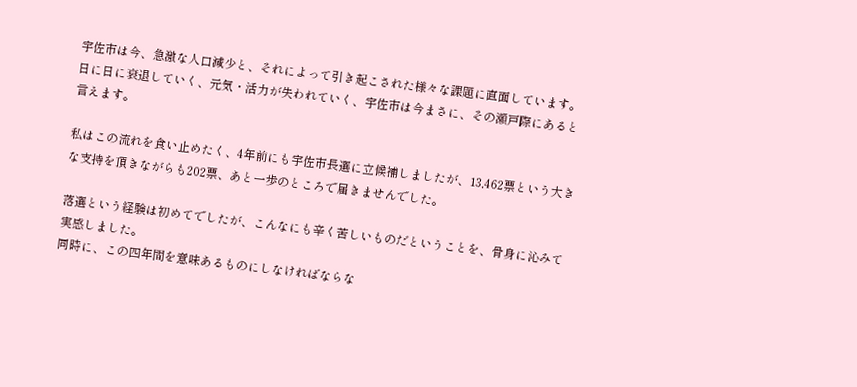宇佐市は今、急激な人口減少と、それによって引き起こされた様々な課題に直面しています。日に日に衰退していく、元気・活力が失われていく、宇佐市は今まさに、その瀬戸際にあると言えます。

私はこの流れを食い止めたく、4年前にも宇佐市長選に立候補しましたが、13,462票という大きな支持を頂きながらも202票、あと一歩のところで届きませんでした。

落選という経験は初めてでしたが、こんなにも辛く苦しいものだということを、骨身に沁みて実感しました。
同時に、この四年間を意味あるものにしなければならな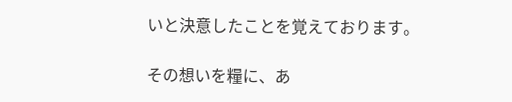いと決意したことを覚えております。

その想いを糧に、あ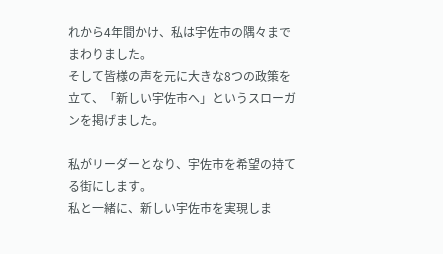れから4年間かけ、私は宇佐市の隅々までまわりました。
そして皆様の声を元に大きな8つの政策を立て、「新しい宇佐市へ」というスローガンを掲げました。

私がリーダーとなり、宇佐市を希望の持てる街にします。
私と一緒に、新しい宇佐市を実現しま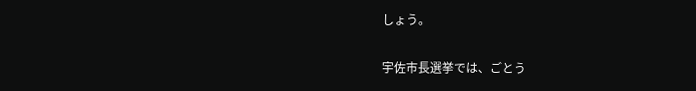しょう。

宇佐市長選挙では、ごとう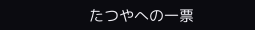たつやへの一票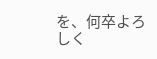を、何卒よろしく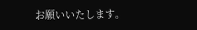お願いいたします。